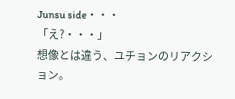Junsu side・・・
「え?・・・」
想像とは違う、ユチョンのリアクション。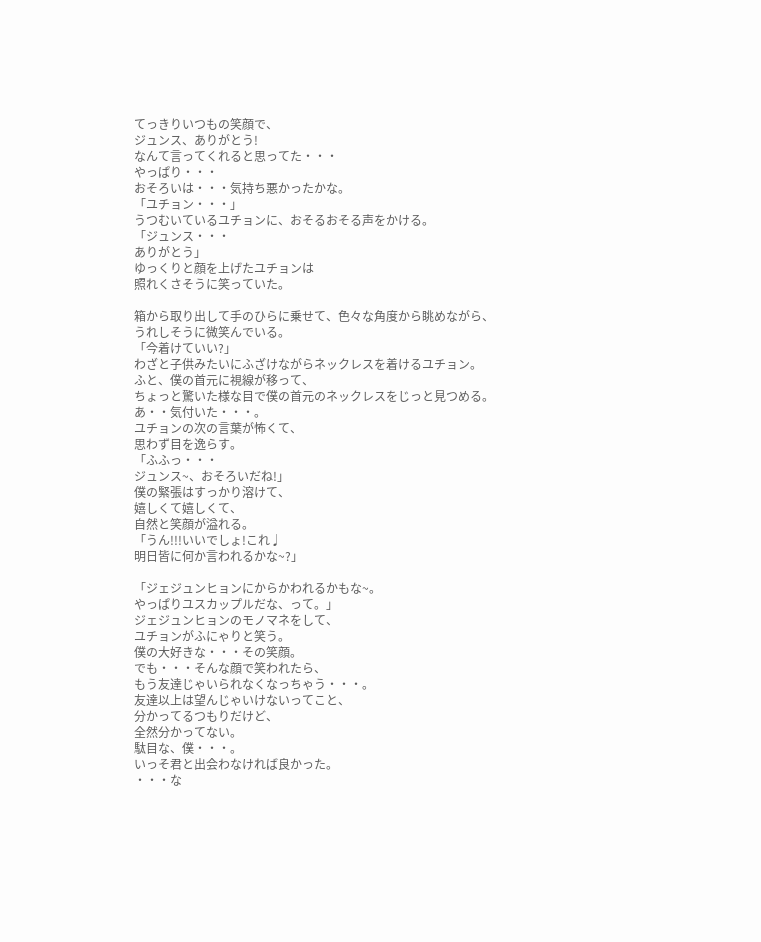てっきりいつもの笑顔で、
ジュンス、ありがとう!
なんて言ってくれると思ってた・・・
やっぱり・・・
おそろいは・・・気持ち悪かったかな。
「ユチョン・・・」
うつむいているユチョンに、おそるおそる声をかける。
「ジュンス・・・
ありがとう」
ゆっくりと顔を上げたユチョンは
照れくさそうに笑っていた。

箱から取り出して手のひらに乗せて、色々な角度から眺めながら、
うれしそうに微笑んでいる。
「今着けていい?」
わざと子供みたいにふざけながらネックレスを着けるユチョン。
ふと、僕の首元に視線が移って、
ちょっと驚いた様な目で僕の首元のネックレスをじっと見つめる。
あ・・気付いた・・・。
ユチョンの次の言葉が怖くて、
思わず目を逸らす。
「ふふっ・・・
ジュンス~、おそろいだね!」
僕の緊張はすっかり溶けて、
嬉しくて嬉しくて、
自然と笑顔が溢れる。
「うん!!!いいでしょ!これ♩
明日皆に何か言われるかな~?」

「ジェジュンヒョンにからかわれるかもな~。
やっぱりユスカップルだな、って。」
ジェジュンヒョンのモノマネをして、
ユチョンがふにゃりと笑う。
僕の大好きな・・・その笑顔。
でも・・・そんな顔で笑われたら、
もう友達じゃいられなくなっちゃう・・・。
友達以上は望んじゃいけないってこと、
分かってるつもりだけど、
全然分かってない。
駄目な、僕・・・。
いっそ君と出会わなければ良かった。
・・・な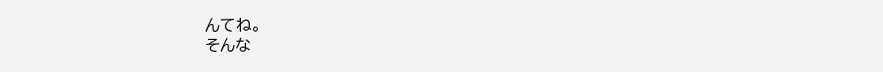んてね。
そんな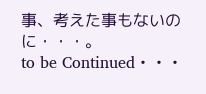事、考えた事もないのに・・・。
to be Continued・・・